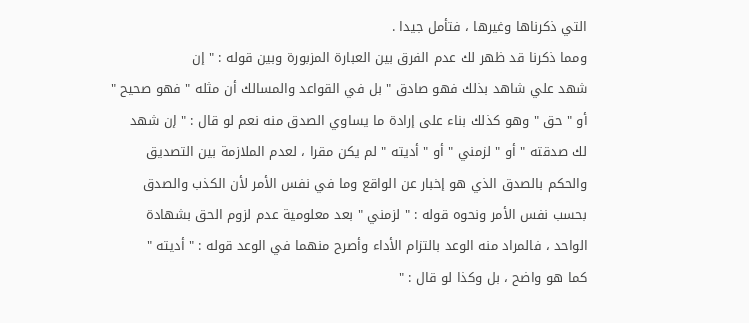التي ذكرناها وغيرها ، فتأمل جيدا .
ومما ذكرنا قد ظهر لك عدم الفرق بين العبارة المزبورة وبين قوله : " إن
شهد علي شاهد بذلك فهو صادق " بل في القواعد والمسالك أن مثله " فهو صحيح "
أو " حق " وهو كذلك بناء على إرادة ما يساوي الصدق منه نعم لو قال : " إن شهد
لك صدقته " أو " لزمني " أو " أديته " لم يكن مقرا ، لعدم الملازمة بين التصديق
والحكم بالصدق الذي هو إخبار عن الواقع وما في نفس الأمر لأن الكذب والصدق
بحسب نفس الأمر ونحوه قوله : " لزمني " بعد معلومية عدم لزوم الحق بشهادة
الواحد ، فالمراد منه الوعد بالتزام الأداء وأصرح منهما في الوعد قوله : " أديته "
كما هو واضح ، بل وكذا لو قال : "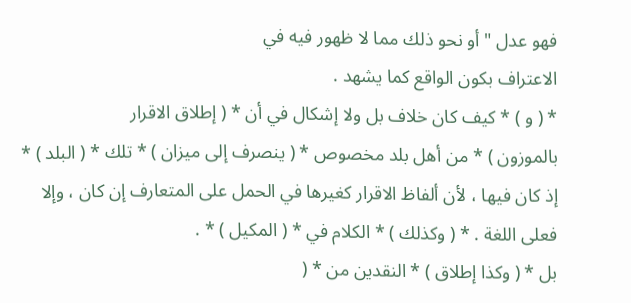فهو عدل " أو نحو ذلك مما لا ظهور فيه في
الاعتراف بكون الواقع كما يشهد .
* ( و ) * كيف كان خلاف بل ولا إشكال في أن * ( إطلاق الاقرار
بالموزون ) * من أهل بلد مخصوص * ( ينصرف إلى ميزان ) * تلك * ( البلد ) *
إذ كان فيها ، لأن ألفاظ الاقرار كغيرها في الحمل على المتعارف إن كان ، وإلا
فعلى اللغة . * ( وكذلك ) * الكلام في * ( المكيل ) * .
بل * ( وكذا إطلاق ) * النقدين من * (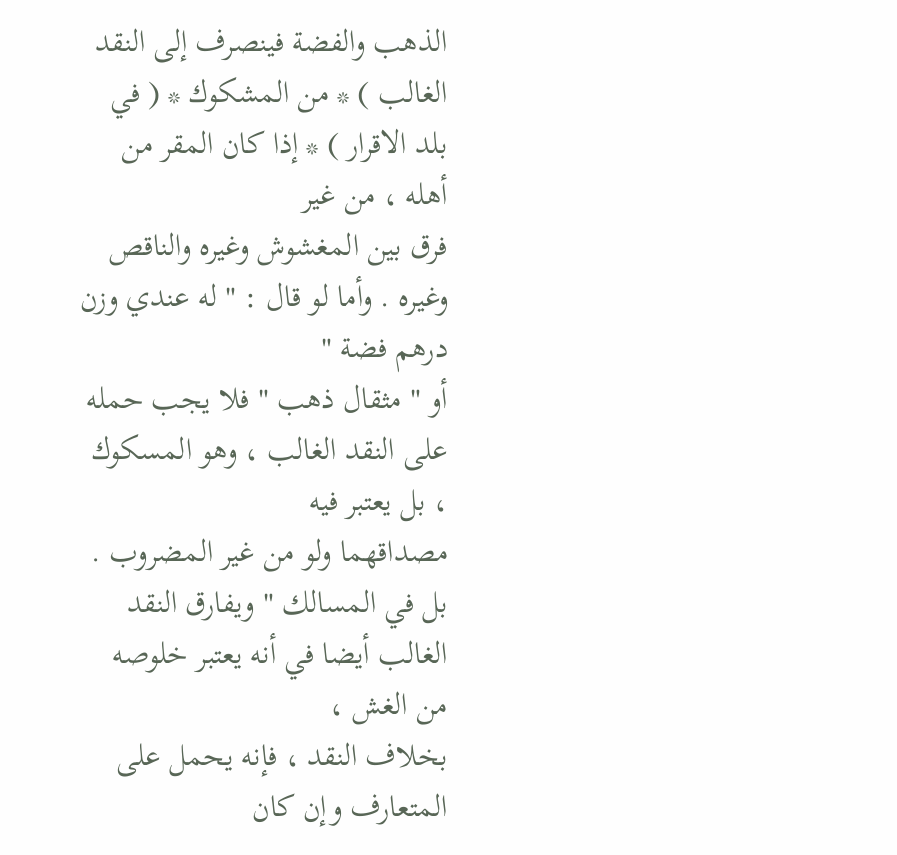الذهب والفضة فينصرف إلى النقد
الغالب ) * من المشكوك * ( في بلد الاقرار ) * إذا كان المقر من أهله ، من غير
فرق بين المغشوش وغيره والناقص وغيره . وأما لو قال : " له عندي وزن درهم فضة "
أو " مثقال ذهب " فلا يجب حمله على النقد الغالب ، وهو المسكوك ، بل يعتبر فيه
مصداقهما ولو من غير المضروب .
بل في المسالك " ويفارق النقد الغالب أيضا في أنه يعتبر خلوصه من الغش ،
بخلاف النقد ، فإنه يحمل على المتعارف وإن كان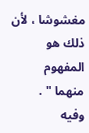مغشوشا ، لأن ذلك هو المفهوم
منهما " .
وفيه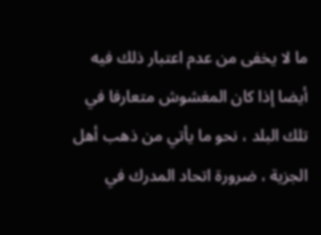ما لا يخفى من عدم اعتبار ذلك فيه أيضا إذا كان المغشوش متعارفا في
تلك البلد ، نحو ما يأتي من ذهب أهل الجزية ، ضرورة اتحاد المدرك في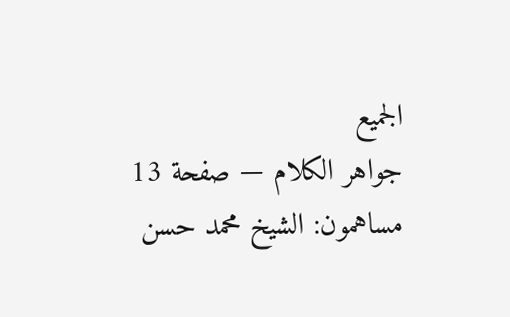الجميع
جواهر الكلام — صفحة 13
مساهمون: الشيخ محمد حسن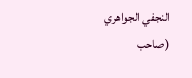النجفي الجواهري (صاحب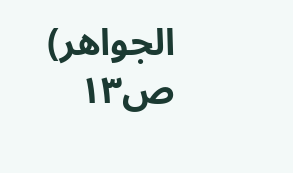الجواهر)
ص١٣